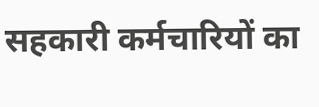सहकारी कर्मचारियों का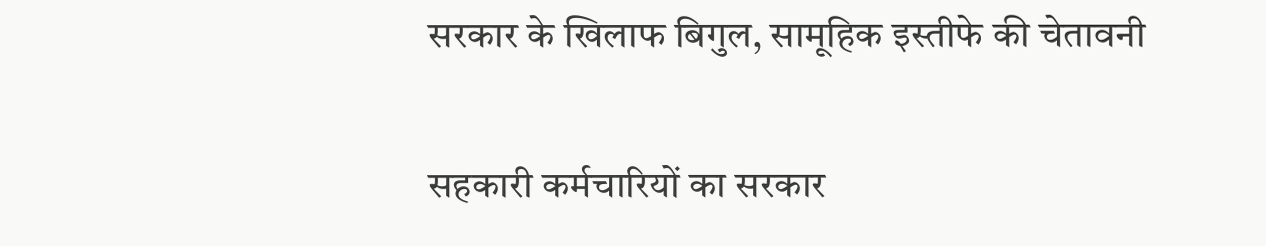सरकार के खिलाफ बिगुल, सामूहिक इस्तीफे की चेतावनी

सहकारी कर्मचारियों का सरकार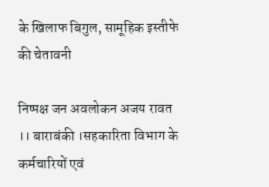के खिलाफ बिगुल, सामूहिक इस्तीफे की चेतावनी

निष्पक्ष जन अवलोकन अजय रावत ।। बाराबंकी ।सहकारिता विभाग के कर्मचारियों एवं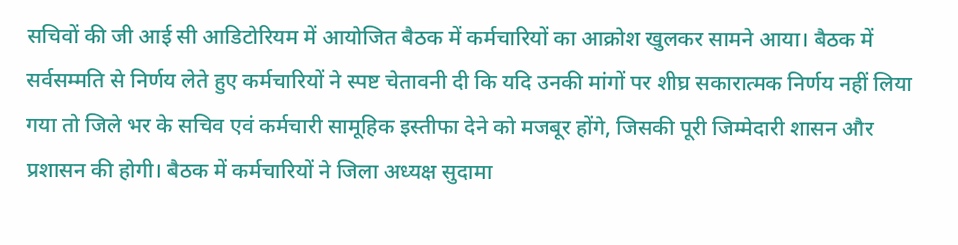सचिवों की जी आई सी आडिटोरियम में आयोजित बैठक में कर्मचारियों का आक्रोश खुलकर सामने आया। बैठक में सर्वसम्मति से निर्णय लेते हुए कर्मचारियों ने स्पष्ट चेतावनी दी कि यदि उनकी मांगों पर शीघ्र सकारात्मक निर्णय नहीं लिया गया तो जिले भर के सचिव एवं कर्मचारी सामूहिक इस्तीफा देने को मजबूर होंगे, जिसकी पूरी जिम्मेदारी शासन और प्रशासन की होगी। बैठक में कर्मचारियों ने जिला अध्यक्ष सुदामा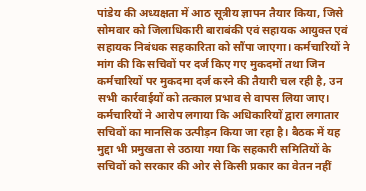पांडेय की अध्यक्षता में आठ सूत्रीय ज्ञापन तैयार किया, जिसे सोमवार को जिलाधिकारी बाराबंकी एवं सहायक आयुक्त एवं सहायक निबंधक सहकारिता को सौंपा जाएगा। कर्मचारियों ने मांग की कि सचिवों पर दर्ज किए गए मुकदमों तथा जिन कर्मचारियों पर मुकदमा दर्ज करने की तैयारी चल रही है, उन सभी कार्रवाईयों को तत्काल प्रभाव से वापस लिया जाए। कर्मचारियों ने आरोप लगाया कि अधिकारियों द्वारा लगातार सचिवों का मानसिक उत्पीड़न किया जा रहा है। बैठक में यह मुद्दा भी प्रमुखता से उठाया गया कि सहकारी समितियों के सचिवों को सरकार की ओर से किसी प्रकार का वेतन नहीं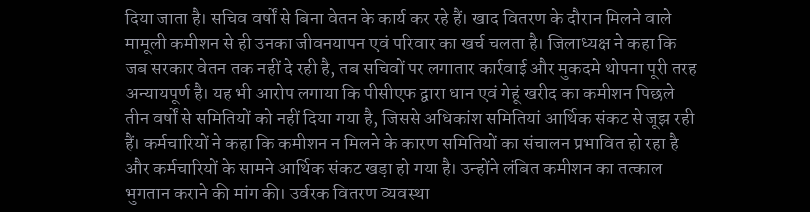दिया जाता है। सचिव वर्षों से बिना वेतन के कार्य कर रहे हैं। खाद वितरण के दौरान मिलने वाले मामूली कमीशन से ही उनका जीवनयापन एवं परिवार का खर्च चलता है। जिलाध्यक्ष ने कहा कि जब सरकार वेतन तक नहीं दे रही है, तब सचिवों पर लगातार कार्रवाई और मुकदमे थोपना पूरी तरह अन्यायपूर्ण है। यह भी आरोप लगाया कि पीसीएफ द्वारा धान एवं गेहूं खरीद का कमीशन पिछले तीन वर्षों से समितियों को नहीं दिया गया है, जिससे अधिकांश समितियां आर्थिक संकट से जूझ रही हैं। कर्मचारियों ने कहा कि कमीशन न मिलने के कारण समितियों का संचालन प्रभावित हो रहा है और कर्मचारियों के सामने आर्थिक संकट खड़ा हो गया है। उन्होंने लंबित कमीशन का तत्काल भुगतान कराने की मांग की। उर्वरक वितरण व्यवस्था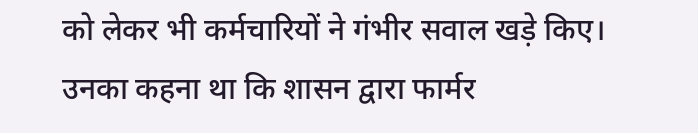को लेकर भी कर्मचारियों ने गंभीर सवाल खड़े किए। उनका कहना था कि शासन द्वारा फार्मर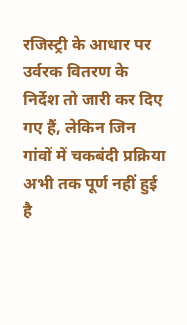रजिस्ट्री के आधार पर उर्वरक वितरण के निर्देश तो जारी कर दिए गए हैं, लेकिन जिन गांवों में चकबंदी प्रक्रिया अभी तक पूर्ण नहीं हुई है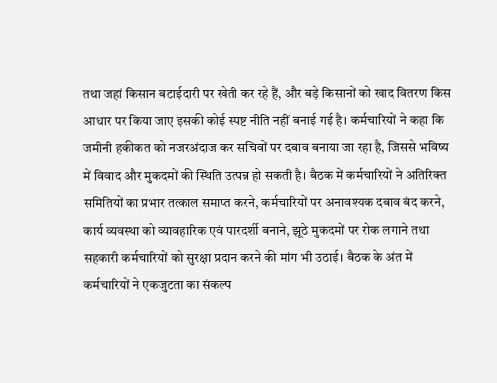तथा जहां किसान बटाईदारी पर खेती कर रहे हैं, और बड़े किसानों को खाद वितरण किस आधार पर किया जाए इसकी कोई स्पष्ट नीति नहीं बनाई गई है। कर्मचारियों ने कहा कि जमीनी हकीकत को नजरअंदाज कर सचिवों पर दबाव बनाया जा रहा है, जिससे भविष्य में विवाद और मुकदमों की स्थिति उत्पन्न हो सकती है। बैठक में कर्मचारियों ने अतिरिक्त समितियों का प्रभार तत्काल समाप्त करने, कर्मचारियों पर अनावश्यक दबाव बंद करने, कार्य व्यवस्था को व्यावहारिक एवं पारदर्शी बनाने, झूठे मुकदमों पर रोक लगाने तथा सहकारी कर्मचारियों को सुरक्षा प्रदान करने की मांग भी उठाई। बैठक के अंत में कर्मचारियों ने एकजुटता का संकल्प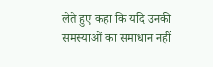लेते हुए कहा कि यदि उनकी समस्याओं का समाधान नहीं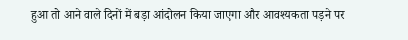हुआ तो आने वाले दिनों में बड़ा आंदोलन किया जाएगा और आवश्यकता पड़ने पर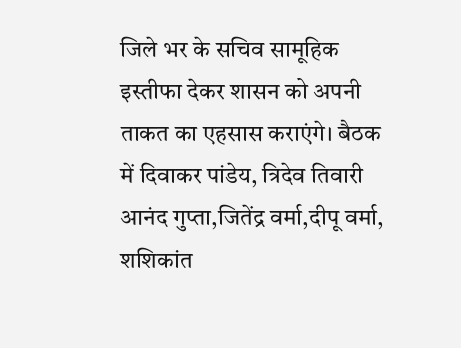जिले भर के सचिव सामूहिक इस्तीफा देकर शासन को अपनी ताकत का एहसास कराएंगे। बैठक में दिवाकर पांडेय, त्रिदेव तिवारी आनंद गुप्ता,जितेंद्र वर्मा,दीपू वर्मा, शशिकांत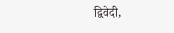द्विवेदी,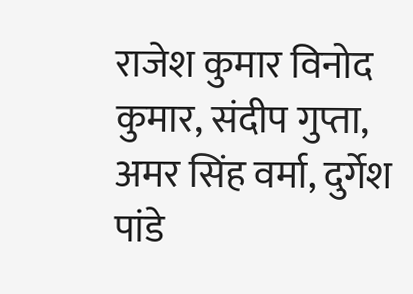राजेश कुमार विनोद कुमार, संदीप गुप्ता, अमर सिंह वर्मा, दुर्गेश पांडे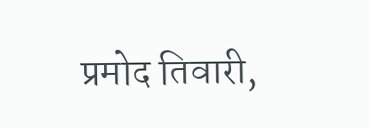प्रमोद तिवारी,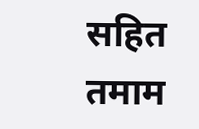सहित तमाम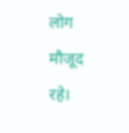लोग मौजूद रहे।